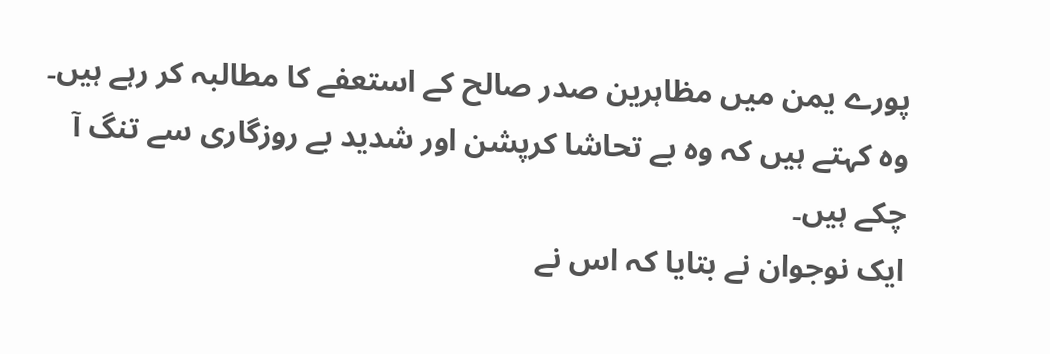پورے یمن میں مظاہرین صدر صالح کے استعفے کا مطالبہ کر رہے ہیں۔ وہ کہتے ہیں کہ وہ بے تحاشا کرپشن اور شدید بے روزگاری سے تنگ آ چکے ہیں۔
ایک نوجوان نے بتایا کہ اس نے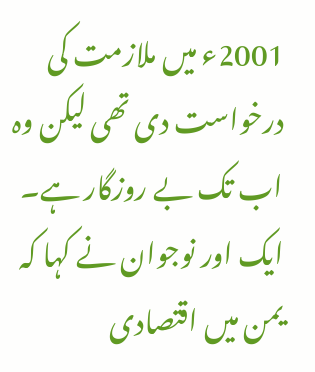2001ء میں ملازمت کی درخواست دی تھی لیکن وہ اب تک بے روزگار ہے۔
ایک اور نوجوان نے کہا کہ یمن میں اقتصادی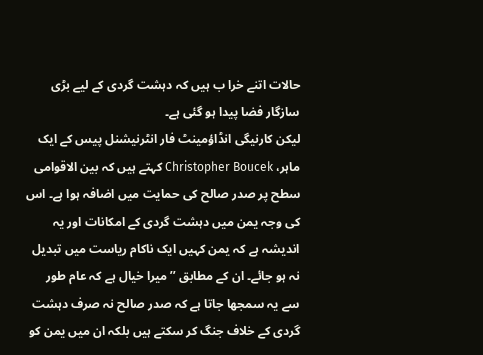حالات اتنے خرا ب ہیں کہ دہشت گردی کے لیے بڑی سازگار فضا پیدا ہو گئی ہے۔
لیکن کارنیگی انڈاؤمینٹ فار انٹرنیشنل پیس کے ایک ماہر، Christopher Boucek کہتے ہیں کہ بین الاقوامی سطح پر صدر صالح کی حمایت میں اضافہ ہوا ہے۔ اس کی وجہ یمن میں دہشت گردی کے امکانات اور یہ اندیشہ ہے کہ یمن کہیں ایک ناکام ریاست میں تبدیل نہ ہو جائے۔ ان کے مطابق ’’میرا خیال ہے کہ عام طور سے یہ سمجھا جاتا ہے کہ صدر صالح نہ صرف دہشت گردی کے خلاف جنگ کر سکتے ہیں بلکہ ان میں یمن کو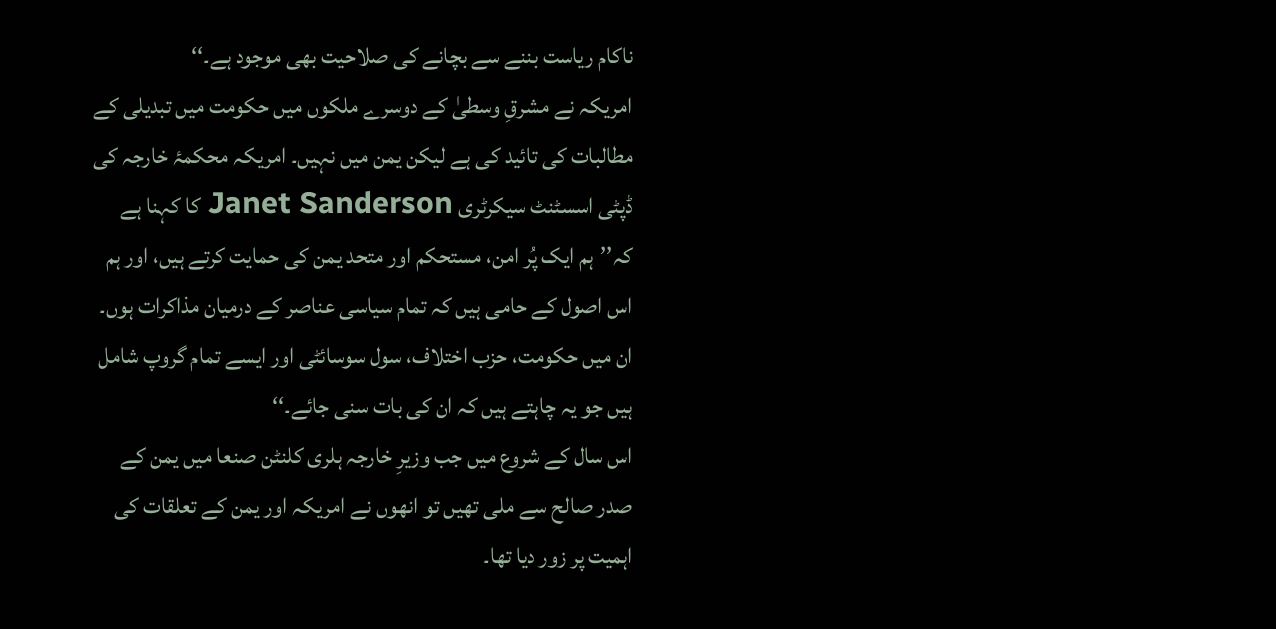ناکام ریاست بننے سے بچانے کی صلاحیت بھی موجود ہے۔‘‘
امریکہ نے مشرقِ وسطیٰ کے دوسرے ملکوں میں حکومت میں تبدیلی کے مطالبات کی تائید کی ہے لیکن یمن میں نہیں۔ امریکہ محکمۂ خارجہ کی ڈپٹی اسسٹنٹ سیکرٹری Janet Sanderson کا کہنا ہے کہ’’ہم ایک پُر امن، مستحکم اور متحد یمن کی حمایت کرتے ہیں، اور ہم اس اصول کے حامی ہیں کہ تمام سیاسی عناصر کے درمیان مذاکرات ہوں۔ ان میں حکومت، حزب اختلاف، سول سوسائٹی اور ایسے تمام گروپ شامل ہیں جو یہ چاہتے ہیں کہ ان کی بات سنی جائے۔‘‘
اس سال کے شروع میں جب وزیرِ خارجہ ہلری کلنٹن صنعا میں یمن کے صدر صالح سے ملی تھیں تو انھوں نے امریکہ اور یمن کے تعلقات کی اہمیت پر زور دیا تھا۔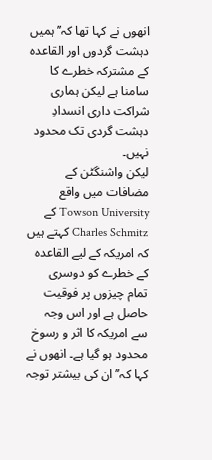انھوں نے کہا تھا کہ’’ہمیں دہشت گردوں اور القاعدہ کے مشترکہ خطرے کا سامنا ہے لیکن ہماری شراکت داری انسدادِ دہشت گردی تک محدود نہیں۔
لیکن واشنگٹن کے مضافات میں واقع Towson University کے Charles Schmitz کہتے ہیں کہ امریکہ کے لیے القاعدہ کے خطرے کو دوسری تمام چیزوں پر فوقیت حاصل ہے اور اس وجہ سے امریکہ کا اثر و رسوخ محدود ہو گیا ہے۔ انھوں نے کہا کہ’’ ان کی بیشتر توجہ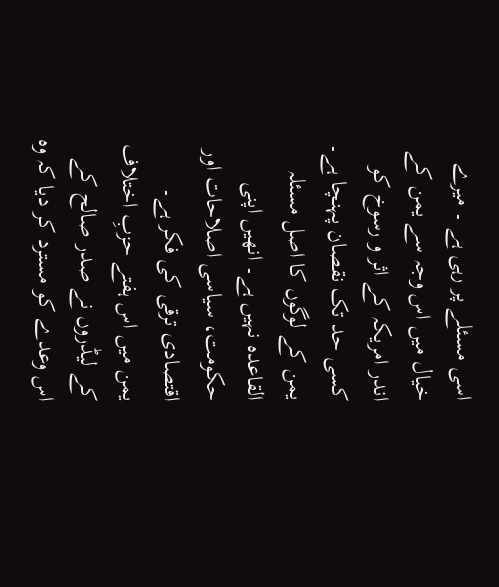اسی مسئلے پر رہی ہے ۔ میرے خیال میں اس وجہ سے یمن کے اندر امریکہ کے اثر و رسوخ کو کسی حد تک نقصان پہنچا ہے۔ یمن کے لوگوں کا اصل مسئلہ القاعدہ نہیں ہے۔ انھیں اپنی حکومت، سیاسی اصلاحات اور اقتصادی ترقی کی فکر ہے۔
یمن میں اس ہفتے حزبِ اختلاف کے لیڈروں نے صدر صالح کے اس وعدے کو مسترد کر دیا کہ وہ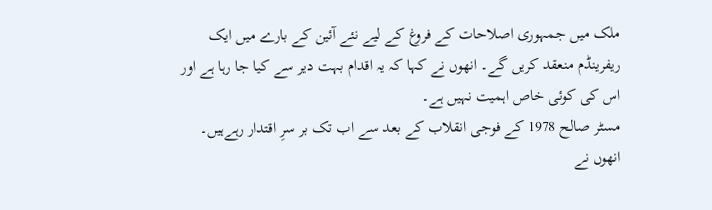ملک میں جمہوری اصلاحات کے فروغ کے لیے نئے آئین کے بارے میں ایک ریفرینڈم منعقد کریں گے۔ انھوں نے کہا کہ یہ اقدام بہت دیر سے کیا جا رہا ہے اور اس کی کوئی خاص اہمیت نہیں ہے۔
مسٹر صالح 1978 کے فوجی انقلاب کے بعد سے اب تک بر سرِ اقتدار رہےہیں۔ انھوں نے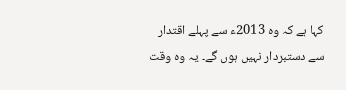کہا ہے کہ وہ 2013ء سے پہلے اقتدار سے دستبردار نہیں ہوں گے۔ یہ وہ وقت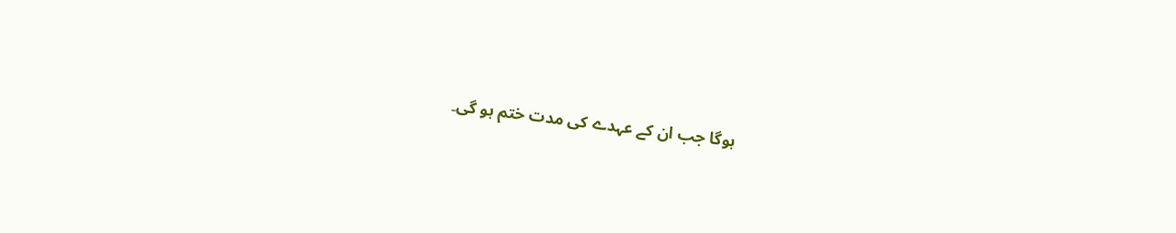ہوگا جب ان کے عہدے کی مدت ختم ہو گی۔